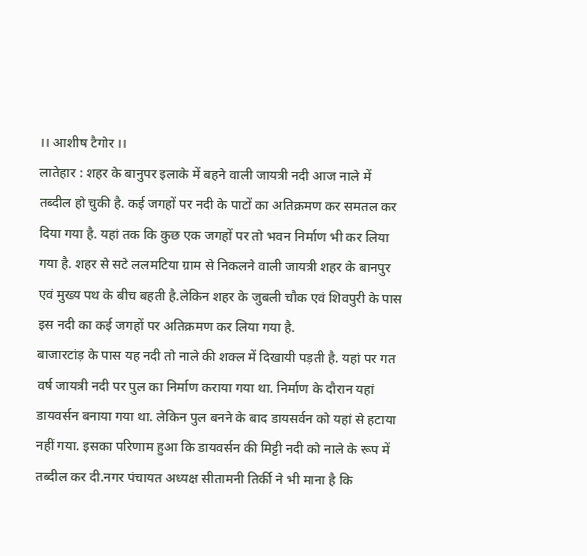।। आशीष टैगोर ।।
लातेहार : शहर के बानुपर इलाके में बहने वाली जायत्री नदी आज नाले में तब्दील हो चुकी है. कई जगहों पर नदी के पाटों का अतिक्रमण कर समतल कर दिया गया है. यहां तक कि कुछ एक जगहों पर तो भवन निर्माण भी कर लिया गया है. शहर से सटे ललमटिया ग्राम से निकलने वाली जायत्री शहर के बानपुर एवं मुख्य पथ के बीच बहती है.लेकिन शहर के जुबली चौक एवं शिवपुरी के पास इस नदी का कई जगहों पर अतिक्रमण कर लिया गया है.
बाजारटांड़ के पास यह नदी तो नाले की शक्ल में दिखायी पड़ती है. यहां पर गत वर्ष जायत्री नदी पर पुल का निर्माण कराया गया था. निर्माण के दौरान यहां डायवर्सन बनाया गया था. लेकिन पुल बनने के बाद डायसर्वन को यहां से हटाया नहीं गया. इसका परिणाम हुआ कि डायवर्सन की मिट्टी नदी को नाले के रूप में तब्दील कर दी.नगर पंचायत अध्यक्ष सीतामनी तिर्की ने भी माना है कि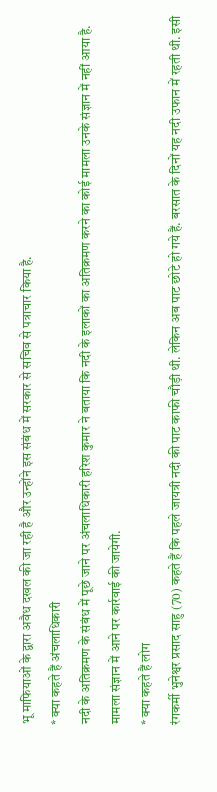भू माफियाओं के द्वारा अवैध दखल की जा रही है और उन्होंने इस संबंध में सरकार से सचिव से पत्राचार किया है.
* क्या कहते हैं अंचलाधिकारी
नदी के अतिक्रमण के संबंध में पूछे जाने पर अंचलाधिकारी हरिश कुमार ने बताया कि नदी के इलाकों का अतिक्रमण करने का कोई मामला उनके संज्ञान में नहीं आया है. मामला संज्ञान में आने पर कार्रवाई की जायेगी.
* क्या कहते हैं लोग
रंगकर्मी भुनेश्वर प्रसाद साहु (70) कहते हैं कि पहले जायत्री नदी की पाट काफी चौड़ी थी. लेकिन अब पाट छोटे हो गये हैं. बरसात के दिनों यह नदी उफान में रहती थी. इसी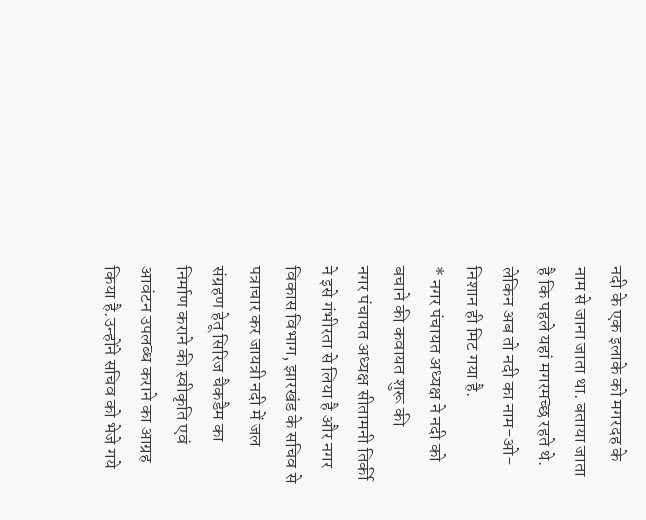नदी के एक इलाके को मगरदह के नाम से जाना जाता था. बताया जाता है कि पहले यहां मगरमच्छ रहते थे. लेकिन अब तो नदी का नाम-ओ-निशान ही मिट गया है.
* नगर पंचायत अध्यक्ष ने नदी को बचाने की कवायत शुरू की
नगर पंचायत अध्यक्ष सीतामनी तिर्की ने इसे गंभीरता से लिया है और नगर विकास विभाग, झारखंड के सचिव से पत्राचार कर जायत्री नदी में जल संग्रहण हेतू सिरिज चैकडैम का निर्माण कराने की स्वीकृति एवं आवंटन उपलब्ध कराने का आग्रह किया है.उन्होंने सचिव को भेजे गये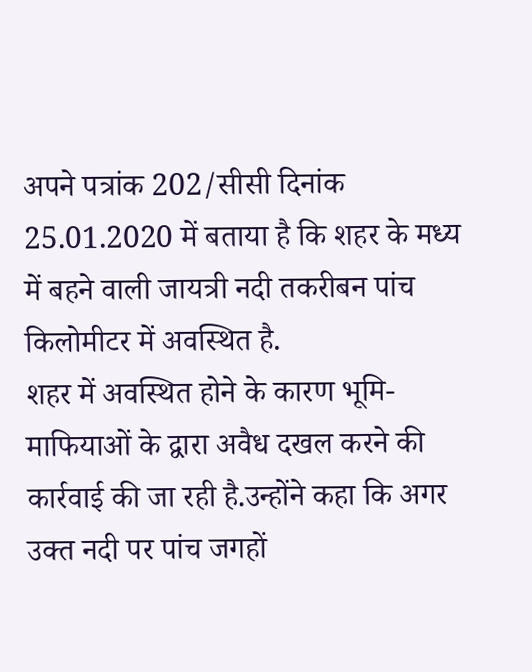अपने पत्रांक 202/सीसी दिनांक 25.01.2020 में बताया है कि शहर के मध्य में बहने वाली जायत्री नदी तकरीबन पांच किलोमीटर में अवस्थित है.
शहर में अवस्थित होने के कारण भूमि-माफियाओं के द्वारा अवैध दखल करने की कार्रवाई की जा रही है.उन्होंने कहा कि अगर उक्त नदी पर पांच जगहों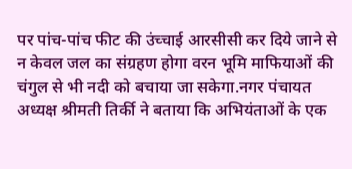पर पांच-पांच फीट की उंच्चाई आरसीसी कर दिये जाने से न केवल जल का संग्रहण होगा वरन भूमि माफियाओं की चंगुल से भी नदी को बचाया जा सकेगा.नगर पंचायत अध्यक्ष श्रीमती तिर्की ने बताया कि अभियंताओं के एक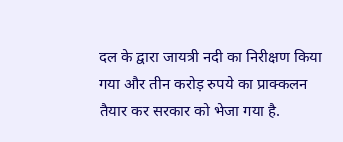दल के द्वारा जायत्री नदी का निरीक्षण किया गया और तीन करोड़ रुपये का प्राक्कलन तैयार कर सरकार को भेजा गया है.